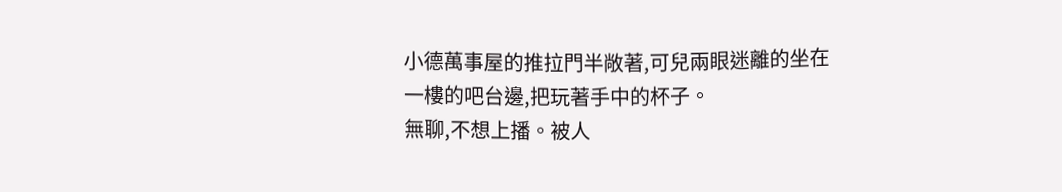小德萬事屋的推拉門半敞著,可兒兩眼迷離的坐在一樓的吧台邊,把玩著手中的杯子。
無聊,不想上播。被人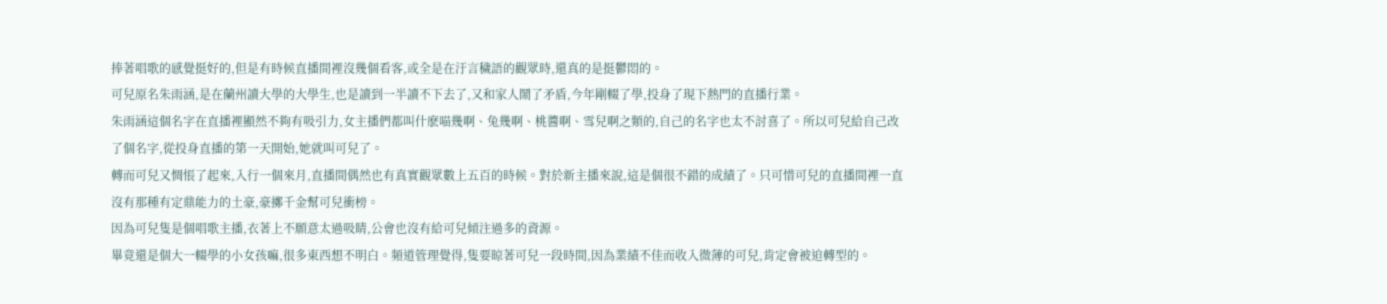捧著唱歌的感覺挺好的,但是有時候直播間裡沒幾個看客,或全是在汙言穢語的觀眾時,還真的是挺鬱悶的。
可兒原名朱雨涵,是在蘭州讀大學的大學生,也是讀到一半讀不下去了,又和家人鬧了矛盾,今年剛輟了學,投身了現下熱門的直播行業。
朱雨涵這個名字在直播裡顯然不夠有吸引力,女主播們都叫什麽喵幾啊、兔幾啊、桃醬啊、雪兒啊之類的,自己的名字也太不討喜了。所以可兒給自己改了個名字,從投身直播的第一天開始,她就叫可兒了。
轉而可兒又惆悵了起來,入行一個來月,直播間偶然也有真實觀眾數上五百的時候。對於新主播來說,這是個很不錯的成績了。只可惜可兒的直播間裡一直沒有那種有定鼎能力的土豪,豪擲千金幫可兒衝榜。
因為可兒隻是個唱歌主播,衣著上不願意太過吸睛,公會也沒有給可兒傾注過多的資源。
畢竟還是個大一輟學的小女孩嘛,很多東西想不明白。頻道管理覺得,隻要晾著可兒一段時間,因為業績不佳而收入微薄的可兒,肯定會被迫轉型的。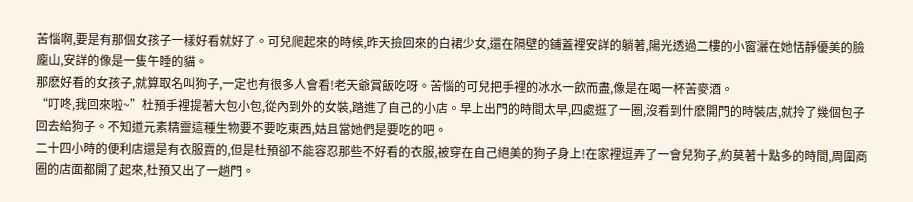苦惱啊,要是有那個女孩子一樣好看就好了。可兒爬起來的時候,昨天撿回來的白裙少女,還在隔壁的鋪蓋裡安詳的躺著,陽光透過二樓的小窗灑在她恬靜優美的臉龐山,安詳的像是一隻午睡的貓。
那麽好看的女孩子,就算取名叫狗子,一定也有很多人會看!老天爺賞飯吃呀。苦惱的可兒把手裡的冰水一飲而盡,像是在喝一杯苦麥酒。
“叮咚,我回來啦~”杜預手裡提著大包小包,從內到外的女裝,踏進了自己的小店。早上出門的時間太早,四處逛了一圈,沒看到什麽開門的時裝店,就拎了幾個包子回去給狗子。不知道元素精靈這種生物要不要吃東西,姑且當她們是要吃的吧。
二十四小時的便利店還是有衣服賣的,但是杜預卻不能容忍那些不好看的衣服,被穿在自己絕美的狗子身上!在家裡逗弄了一會兒狗子,約莫著十點多的時間,周圍商圈的店面都開了起來,杜預又出了一趟門。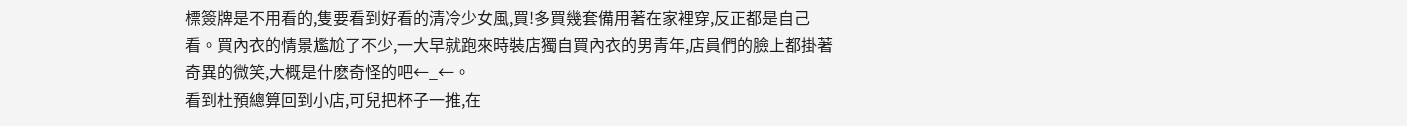標簽牌是不用看的,隻要看到好看的清冷少女風,買!多買幾套備用著在家裡穿,反正都是自己看。買內衣的情景尷尬了不少,一大早就跑來時裝店獨自買內衣的男青年,店員們的臉上都掛著奇異的微笑,大概是什麽奇怪的吧←_←。
看到杜預總算回到小店,可兒把杯子一推,在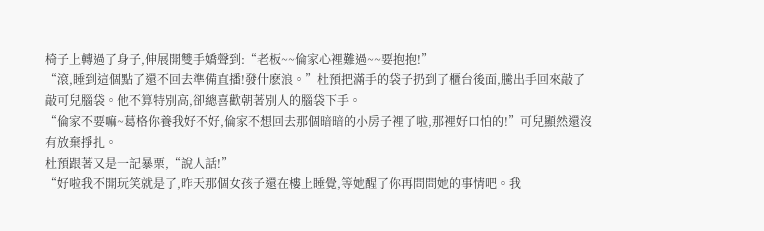椅子上轉過了身子,伸展開雙手嬌聲到:“老板~~倫家心裡難過~~要抱抱!”
“滾,睡到這個點了還不回去準備直播!發什麽浪。”杜預把滿手的袋子扔到了櫃台後面,騰出手回來敲了敲可兒腦袋。他不算特別高,卻總喜歡朝著別人的腦袋下手。
“倫家不要嘛~葛格你養我好不好,倫家不想回去那個暗暗的小房子裡了啦,那裡好口怕的!”可兒顯然還沒有放棄掙扎。
杜預跟著又是一記暴栗,“說人話!”
“好啦我不開玩笑就是了,昨天那個女孩子還在樓上睡覺,等她醒了你再問問她的事情吧。我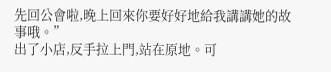先回公會啦,晚上回來你要好好地給我講講她的故事哦。”
出了小店,反手拉上門,站在原地。可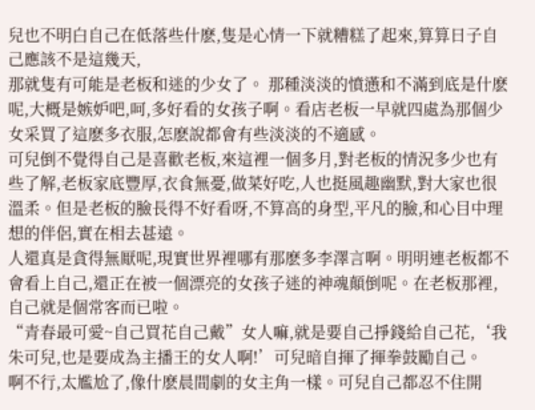兒也不明白自己在低落些什麽,隻是心情一下就糟糕了起來,算算日子自己應該不是這幾天,
那就隻有可能是老板和迷的少女了。 那種淡淡的憤懣和不滿到底是什麽呢,大概是嫉妒吧,呵,多好看的女孩子啊。看店老板一早就四處為那個少女采買了這麽多衣服,怎麽說都會有些淡淡的不適感。
可兒倒不覺得自己是喜歡老板,來這裡一個多月,對老板的情況多少也有些了解,老板家底豐厚,衣食無憂,做菜好吃,人也挺風趣幽默,對大家也很溫柔。但是老板的臉長得不好看呀,不算高的身型,平凡的臉,和心目中理想的伴侶,實在相去甚遠。
人還真是貪得無厭呢,現實世界裡哪有那麽多李澤言啊。明明連老板都不會看上自己,還正在被一個漂亮的女孩子迷的神魂顛倒呢。在老板那裡,自己就是個常客而已啦。
“青春最可愛~自己買花自己戴”女人嘛,就是要自己掙錢給自己花,‘我朱可兒,也是要成為主播王的女人啊!’可兒暗自揮了揮拳鼓勵自己。
啊不行,太尷尬了,像什麽晨間劇的女主角一樣。可兒自己都忍不住開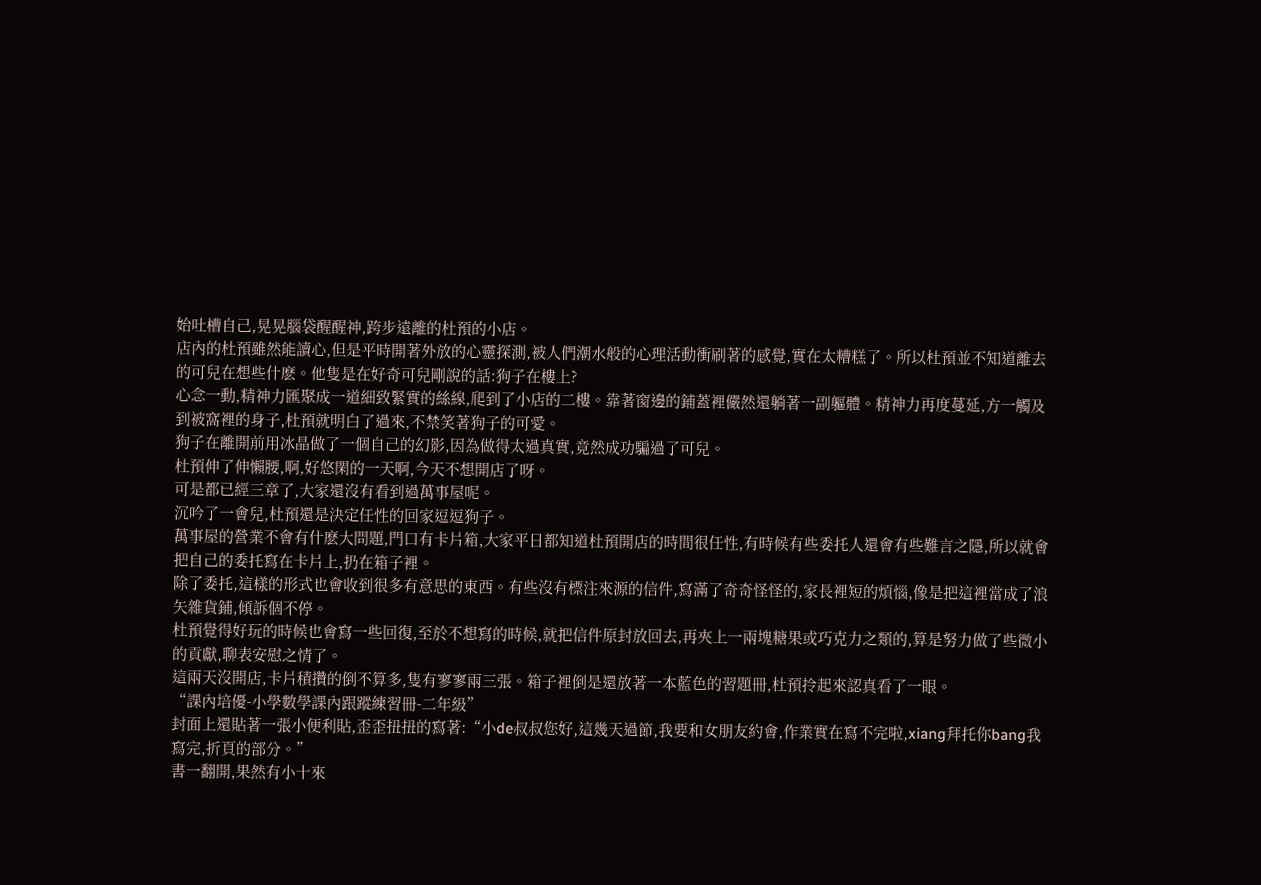始吐槽自己,晃晃腦袋醒醒神,跨步遠離的杜預的小店。
店內的杜預雖然能讀心,但是平時開著外放的心靈探測,被人們潮水般的心理活動衝刷著的感覺,實在太糟糕了。所以杜預並不知道離去的可兒在想些什麽。他隻是在好奇可兒剛說的話:狗子在樓上?
心念一動,精神力匯聚成一道細致緊實的絲線,爬到了小店的二樓。靠著窗邊的鋪蓋裡儼然還躺著一副軀體。精神力再度蔓延,方一觸及到被窩裡的身子,杜預就明白了過來,不禁笑著狗子的可愛。
狗子在離開前用冰晶做了一個自己的幻影,因為做得太過真實,竟然成功騙過了可兒。
杜預伸了伸懶腰,啊,好悠閑的一天啊,今天不想開店了呀。
可是都已經三章了,大家還沒有看到過萬事屋呢。
沉吟了一會兒,杜預還是決定任性的回家逗逗狗子。
萬事屋的營業不會有什麽大問題,門口有卡片箱,大家平日都知道杜預開店的時間很任性,有時候有些委托人還會有些難言之隱,所以就會把自己的委托寫在卡片上,扔在箱子裡。
除了委托,這樣的形式也會收到很多有意思的東西。有些沒有標注來源的信件,寫滿了奇奇怪怪的,家長裡短的煩惱,像是把這裡當成了浪矢雜貨鋪,傾訴個不停。
杜預覺得好玩的時候也會寫一些回復,至於不想寫的時候,就把信件原封放回去,再夾上一兩塊糖果或巧克力之類的,算是努力做了些微小的貢獻,聊表安慰之情了。
這兩天沒開店,卡片積攢的倒不算多,隻有寥寥兩三張。箱子裡倒是還放著一本藍色的習題冊,杜預拎起來認真看了一眼。
“課內培優-小學數學課內跟蹤練習冊-二年級”
封面上還貼著一張小便利貼,歪歪扭扭的寫著:“小de叔叔您好,這幾天過節,我要和女朋友約會,作業實在寫不完啦,xiang拜托你bang我寫完,折頁的部分。”
書一翻開,果然有小十來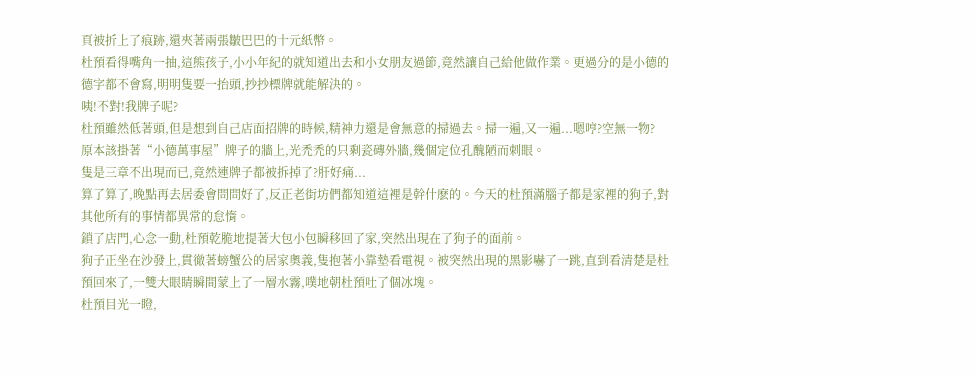頁被折上了痕跡,還夾著兩張皺巴巴的十元紙幣。
杜預看得嘴角一抽,這熊孩子,小小年紀的就知道出去和小女朋友過節,竟然讓自己給他做作業。更過分的是小德的德字都不會寫,明明隻要一抬頭,抄抄標牌就能解決的。
咦!不對!我牌子呢?
杜預雖然低著頭,但是想到自己店面招牌的時候,精神力還是會無意的掃過去。掃一遍,又一遍...嗯哼?空無一物?
原本該掛著“小德萬事屋”牌子的牆上,光禿禿的只剩瓷磚外牆,幾個定位孔醜陋而刺眼。
隻是三章不出現而已,竟然連牌子都被拆掉了?肝好痛...
算了算了,晚點再去居委會問問好了,反正老街坊們都知道這裡是幹什麽的。今天的杜預滿腦子都是家裡的狗子,對其他所有的事情都異常的怠惰。
鎖了店門,心念一動,杜預乾脆地提著大包小包瞬移回了家,突然出現在了狗子的面前。
狗子正坐在沙發上,貫徹著螃蟹公的居家奧義,隻抱著小靠墊看電視。被突然出現的黑影嚇了一跳,直到看清楚是杜預回來了,一雙大眼睛瞬間蒙上了一層水霧,噗地朝杜預吐了個冰塊。
杜預目光一瞪,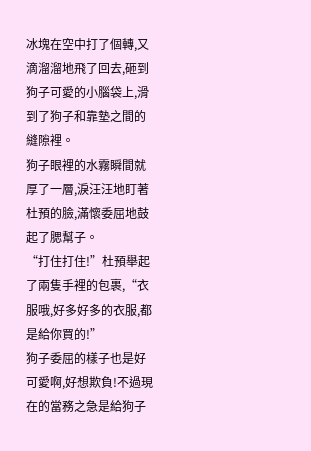冰塊在空中打了個轉,又滴溜溜地飛了回去,砸到狗子可愛的小腦袋上,滑到了狗子和靠墊之間的縫隙裡。
狗子眼裡的水霧瞬間就厚了一層,淚汪汪地盯著杜預的臉,滿懷委屈地鼓起了腮幫子。
“打住打住!”杜預舉起了兩隻手裡的包裹,“衣服哦,好多好多的衣服,都是給你買的!”
狗子委屈的樣子也是好可愛啊,好想欺負!不過現在的當務之急是給狗子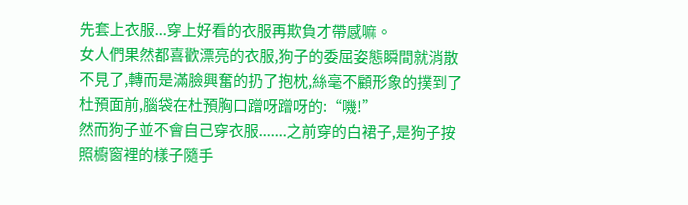先套上衣服...穿上好看的衣服再欺負才帶感嘛。
女人們果然都喜歡漂亮的衣服,狗子的委屈姿態瞬間就消散不見了,轉而是滿臉興奮的扔了抱枕,絲毫不顧形象的撲到了杜預面前,腦袋在杜預胸口蹭呀蹭呀的:“嘰!”
然而狗子並不會自己穿衣服.......之前穿的白裙子,是狗子按照櫥窗裡的樣子隨手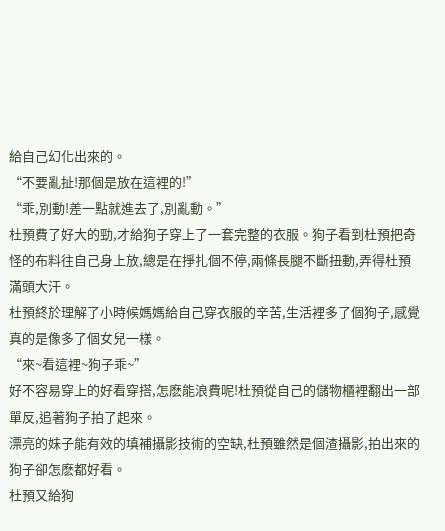給自己幻化出來的。
“不要亂扯!那個是放在這裡的!”
“乖,別動!差一點就進去了,別亂動。”
杜預費了好大的勁,才給狗子穿上了一套完整的衣服。狗子看到杜預把奇怪的布料往自己身上放,總是在掙扎個不停,兩條長腿不斷扭動,弄得杜預滿頭大汗。
杜預終於理解了小時候媽媽給自己穿衣服的辛苦,生活裡多了個狗子,感覺真的是像多了個女兒一樣。
“來~看這裡~狗子乖~”
好不容易穿上的好看穿搭,怎麽能浪費呢!杜預從自己的儲物櫃裡翻出一部單反,追著狗子拍了起來。
漂亮的妹子能有效的填補攝影技術的空缺,杜預雖然是個渣攝影,拍出來的狗子卻怎麽都好看。
杜預又給狗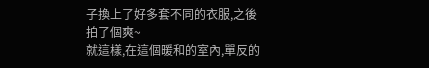子換上了好多套不同的衣服,之後拍了個爽~
就這樣,在這個暖和的室內,單反的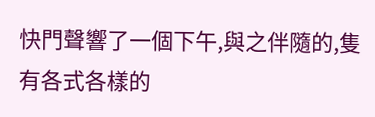快門聲響了一個下午,與之伴隨的,隻有各式各樣的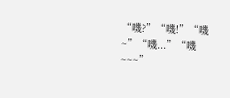“嘰?”“嘰!”“嘰~”“嘰...”“嘰~~~”